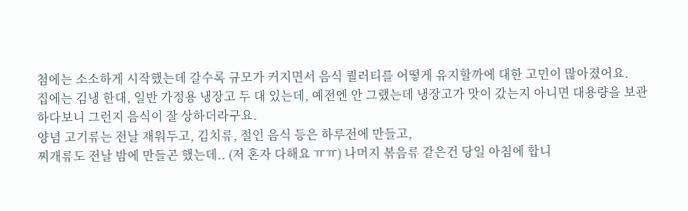첨에는 소소하게 시작했는데 갈수록 규모가 커지면서 음식 퀄러티를 어떻게 유지할까에 대한 고민이 많아졌어요.
집에는 김냉 한대, 일반 가정용 냉장고 두 대 있는데, 예전엔 안 그랬는데 냉장고가 맛이 갔는지 아니면 대용량을 보관하다보니 그런지 음식이 잘 상하더라구요.
양념 고기류는 전날 재워두고, 김치류, 절인 음식 등은 하루전에 만들고,
찌개류도 전날 밤에 만들곤 했는데.. (저 혼자 다해요 ㅠㅠ) 나머지 볶음류 같은건 당일 아침에 합니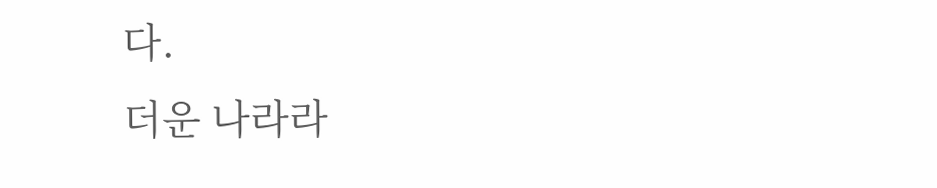다.
더운 나라라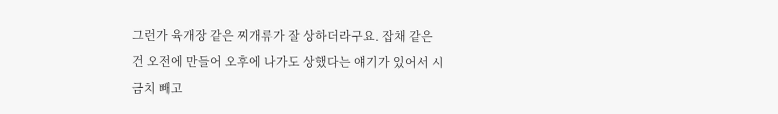그런가 육개장 같은 찌개류가 잘 상하더라구요. 잡채 같은 건 오전에 만들어 오후에 나가도 상했다는 얘기가 있어서 시금치 빼고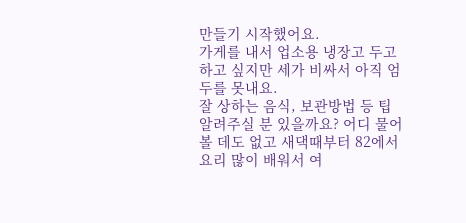만들기 시작했어요.
가게를 내서 업소용 냉장고 두고 하고 싶지만 세가 비싸서 아직 엄두를 못내요.
잘 상하는 음식, 보관방법 등 팁 알려주실 분 있을까요? 어디 물어볼 데도 없고 새댁때부터 82에서 요리 많이 배워서 여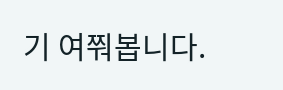기 여쭤봅니다.